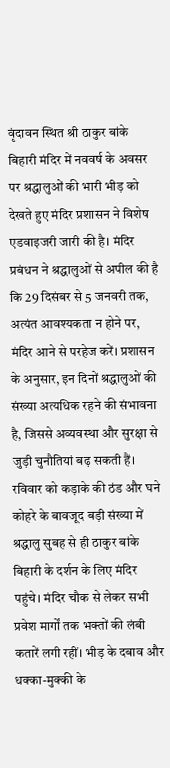वृंदावन स्थित श्री ठाकुर बांके बिहारी मंदिर में नववर्ष के अवसर पर श्रद्धालुओं की भारी भीड़ को देखते हुए मंदिर प्रशासन ने विशेष एडवाइजरी जारी की है। मंदिर प्रबंधन ने श्रद्धालुओं से अपील की है कि 29 दिसंबर से 5 जनवरी तक, अत्यंत आवश्यकता न होने पर, मंदिर आने से परहेज करें। प्रशासन के अनुसार, इन दिनों श्रद्धालुओं की संख्या अत्यधिक रहने की संभावना है, जिससे अव्यवस्था और सुरक्षा से जुड़ी चुनौतियां बढ़ सकती हैं।
रविवार को कड़ाके की ठंड और घने कोहरे के बावजूद बड़ी संख्या में श्रद्धालु सुबह से ही ठाकुर बांके बिहारी के दर्शन के लिए मंदिर पहुंचे। मंदिर चौक से लेकर सभी प्रवेश मार्गों तक भक्तों की लंबी कतारें लगी रहीं। भीड़ के दबाव और धक्का-मुक्की के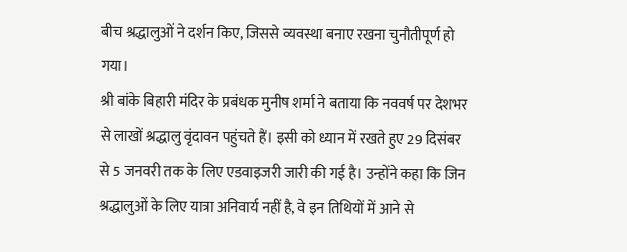बीच श्रद्धालुओं ने दर्शन किए, जिससे व्यवस्था बनाए रखना चुनौतीपूर्ण हो गया।
श्री बांके बिहारी मंदिर के प्रबंधक मुनीष शर्मा ने बताया कि नववर्ष पर देशभर से लाखों श्रद्धालु वृंदावन पहुंचते हैं। इसी को ध्यान में रखते हुए 29 दिसंबर से 5 जनवरी तक के लिए एडवाइजरी जारी की गई है। उन्होंने कहा कि जिन श्रद्धालुओं के लिए यात्रा अनिवार्य नहीं है, वे इन तिथियों में आने से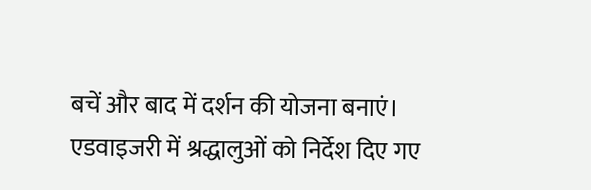बचें और बाद में दर्शन की योजना बनाएं।
एडवाइजरी में श्रद्धालुओं को निर्देश दिए गए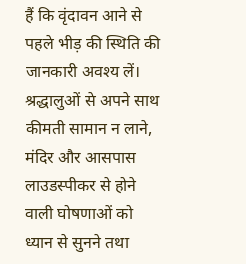हैं कि वृंदावन आने से पहले भीड़ की स्थिति की जानकारी अवश्य लें। श्रद्धालुओं से अपने साथ कीमती सामान न लाने, मंदिर और आसपास लाउडस्पीकर से होने वाली घोषणाओं को ध्यान से सुनने तथा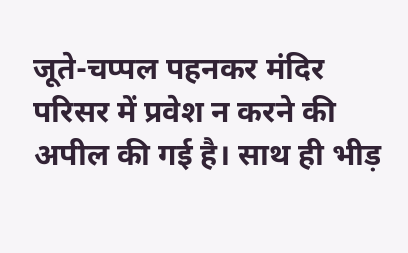जूते-चप्पल पहनकर मंदिर परिसर में प्रवेश न करने की अपील की गई है। साथ ही भीड़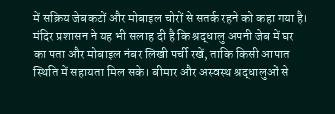में सक्रिय जेबकटों और मोबाइल चोरों से सतर्क रहने को कहा गया है।
मंदिर प्रशासन ने यह भी सलाह दी है कि श्रद्धालु अपनी जेब में घर का पता और मोबाइल नंबर लिखी पर्ची रखें, ताकि किसी आपात स्थिति में सहायता मिल सके। बीमार और अस्वस्थ श्रद्धालुओं से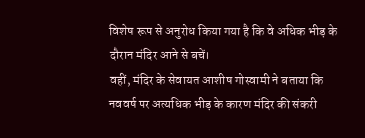विशेष रूप से अनुरोध किया गया है कि वे अधिक भीड़ के दौरान मंदिर आने से बचें।
वहीं, मंदिर के सेवायत आशीष गोस्वामी ने बताया कि नववर्ष पर अत्यधिक भीड़ के कारण मंदिर की संकरी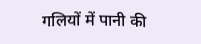गलियों में पानी की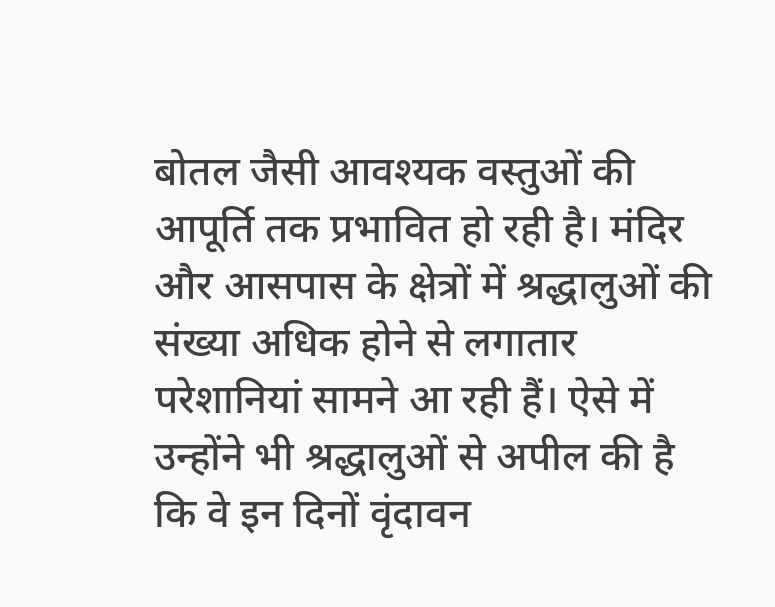बोतल जैसी आवश्यक वस्तुओं की आपूर्ति तक प्रभावित हो रही है। मंदिर और आसपास के क्षेत्रों में श्रद्धालुओं की संख्या अधिक होने से लगातार परेशानियां सामने आ रही हैं। ऐसे में उन्होंने भी श्रद्धालुओं से अपील की है कि वे इन दिनों वृंदावन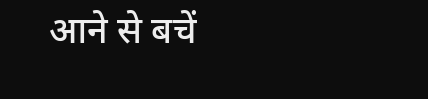आने से बचें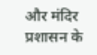और मंदिर प्रशासन के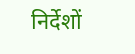निर्देशों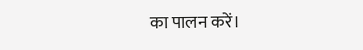का पालन करें।